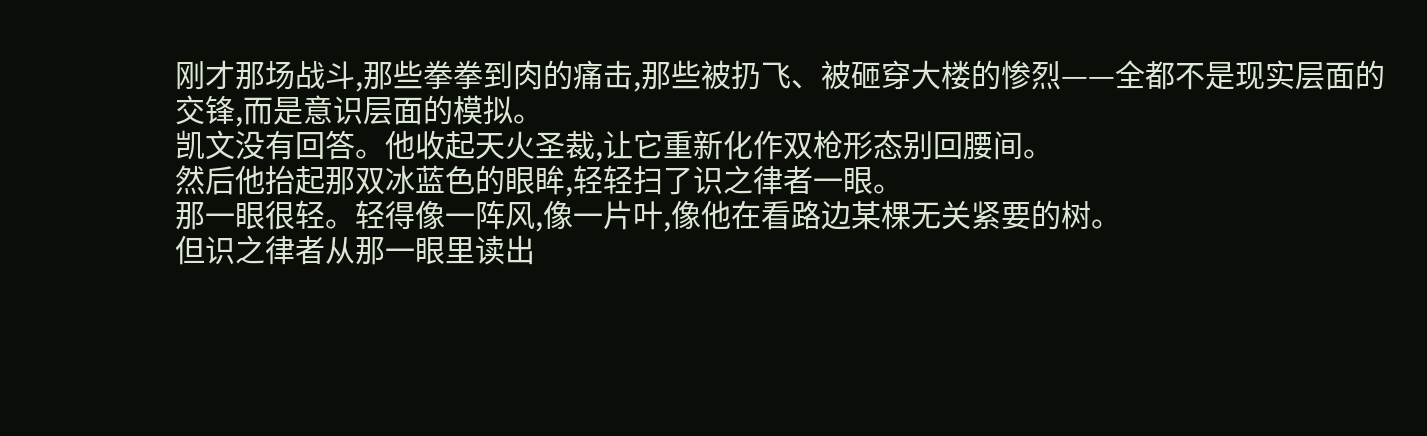刚才那场战斗,那些拳拳到肉的痛击,那些被扔飞、被砸穿大楼的惨烈——全都不是现实层面的交锋,而是意识层面的模拟。
凯文没有回答。他收起天火圣裁,让它重新化作双枪形态别回腰间。
然后他抬起那双冰蓝色的眼眸,轻轻扫了识之律者一眼。
那一眼很轻。轻得像一阵风,像一片叶,像他在看路边某棵无关紧要的树。
但识之律者从那一眼里读出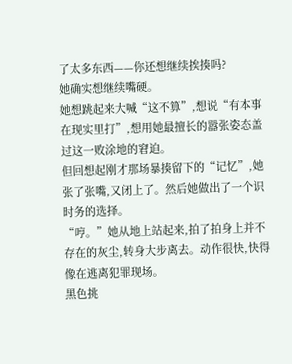了太多东西——你还想继续挨揍吗?
她确实想继续嘴硬。
她想跳起来大喊“这不算”,想说“有本事在现实里打”,想用她最擅长的嚣张姿态盖过这一败涂地的窘迫。
但回想起刚才那场暴揍留下的“记忆”,她张了张嘴,又闭上了。然后她做出了一个识时务的选择。
“哼。”她从地上站起来,拍了拍身上并不存在的灰尘,转身大步离去。动作很快,快得像在逃离犯罪现场。
黑色挑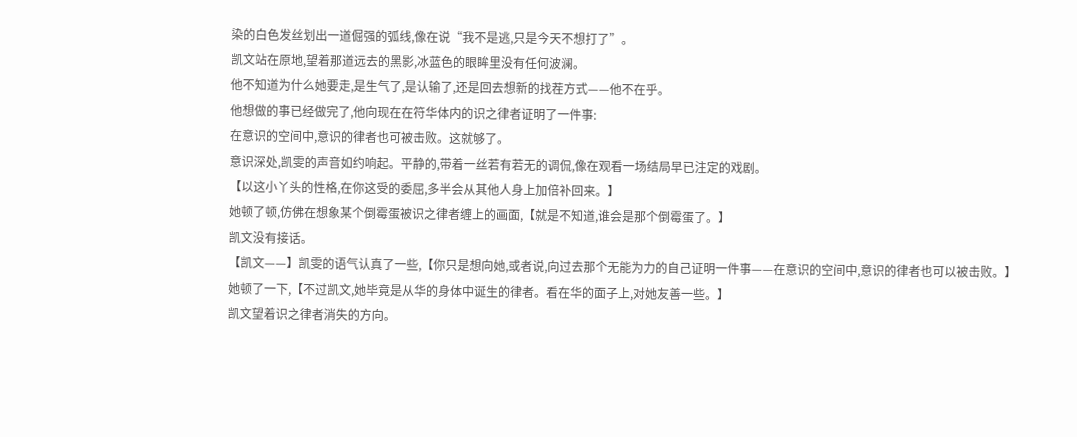染的白色发丝划出一道倔强的弧线,像在说“我不是逃,只是今天不想打了”。
凯文站在原地,望着那道远去的黑影,冰蓝色的眼眸里没有任何波澜。
他不知道为什么她要走,是生气了,是认输了,还是回去想新的找茬方式——他不在乎。
他想做的事已经做完了,他向现在在符华体内的识之律者证明了一件事:
在意识的空间中,意识的律者也可被击败。这就够了。
意识深处,凯雯的声音如约响起。平静的,带着一丝若有若无的调侃,像在观看一场结局早已注定的戏剧。
【以这小丫头的性格,在你这受的委屈,多半会从其他人身上加倍补回来。】
她顿了顿,仿佛在想象某个倒霉蛋被识之律者缠上的画面,【就是不知道,谁会是那个倒霉蛋了。】
凯文没有接话。
【凯文——】凯雯的语气认真了一些,【你只是想向她,或者说,向过去那个无能为力的自己证明一件事——在意识的空间中,意识的律者也可以被击败。】
她顿了一下,【不过凯文,她毕竟是从华的身体中诞生的律者。看在华的面子上,对她友善一些。】
凯文望着识之律者消失的方向。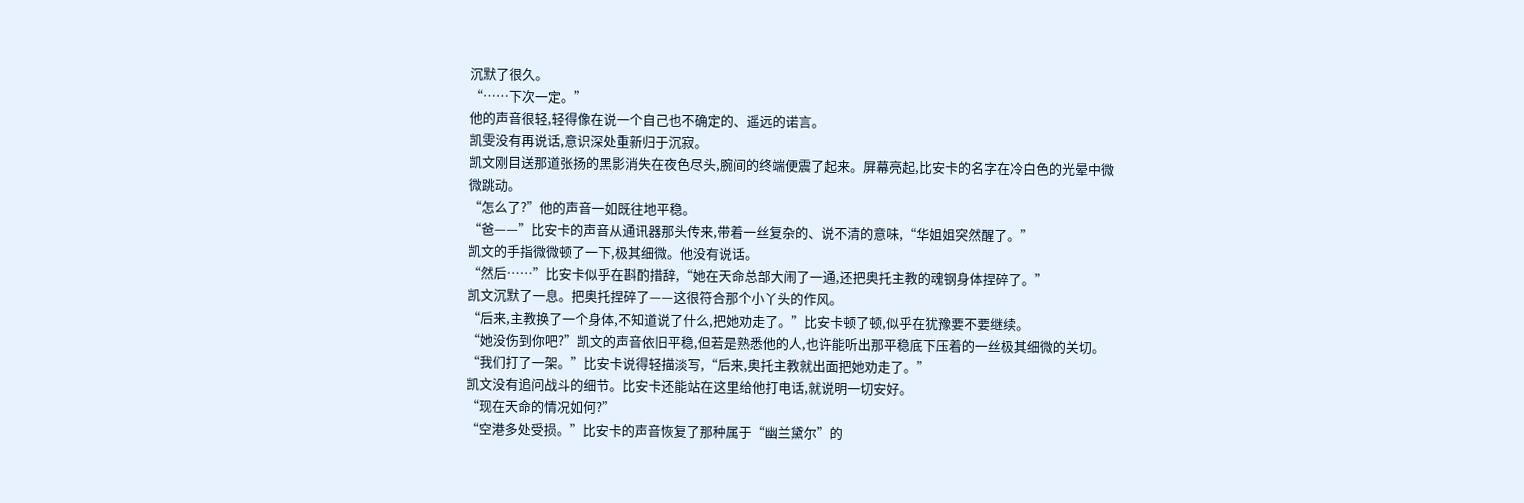沉默了很久。
“……下次一定。”
他的声音很轻,轻得像在说一个自己也不确定的、遥远的诺言。
凯雯没有再说话,意识深处重新归于沉寂。
凯文刚目送那道张扬的黑影消失在夜色尽头,腕间的终端便震了起来。屏幕亮起,比安卡的名字在冷白色的光晕中微微跳动。
“怎么了?”他的声音一如既往地平稳。
“爸——”比安卡的声音从通讯器那头传来,带着一丝复杂的、说不清的意味,“华姐姐突然醒了。”
凯文的手指微微顿了一下,极其细微。他没有说话。
“然后……”比安卡似乎在斟酌措辞,“她在天命总部大闹了一通,还把奥托主教的魂钢身体捏碎了。”
凯文沉默了一息。把奥托捏碎了——这很符合那个小丫头的作风。
“后来,主教换了一个身体,不知道说了什么,把她劝走了。”比安卡顿了顿,似乎在犹豫要不要继续。
“她没伤到你吧?”凯文的声音依旧平稳,但若是熟悉他的人,也许能听出那平稳底下压着的一丝极其细微的关切。
“我们打了一架。”比安卡说得轻描淡写,“后来,奥托主教就出面把她劝走了。”
凯文没有追问战斗的细节。比安卡还能站在这里给他打电话,就说明一切安好。
“现在天命的情况如何?”
“空港多处受损。”比安卡的声音恢复了那种属于“幽兰黛尔”的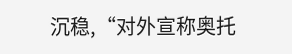沉稳,“对外宣称奥托